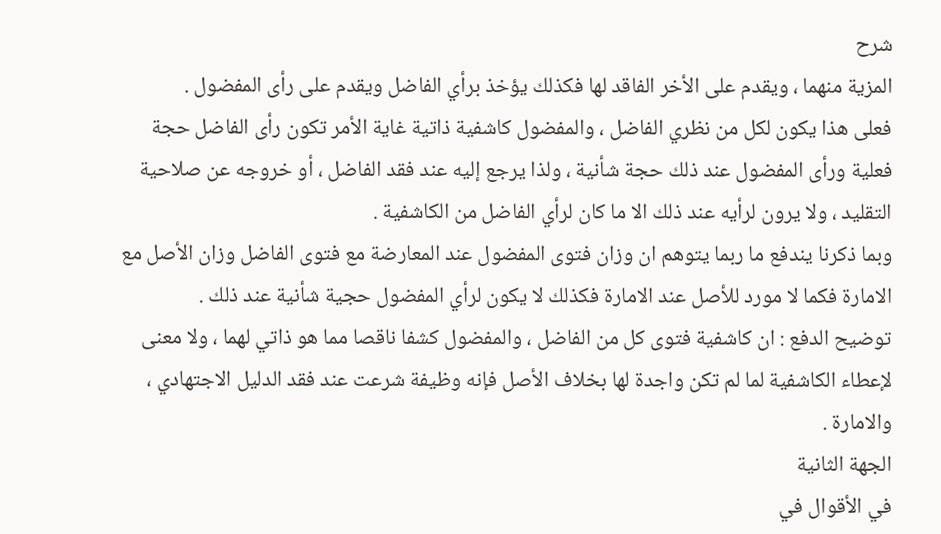شرح
المزية منهما ، ويقدم على الأخر الفاقد لها فكذلك يؤخذ برأي الفاضل ويقدم على رأى المفضول .
فعلى هذا يكون لكل من نظري الفاضل ، والمفضول كاشفية ذاتية غاية الأمر تكون رأى الفاضل حجة فعلية ورأى المفضول عند ذلك حجة شأنية ، ولذا يرجع إليه عند فقد الفاضل ، أو خروجه عن صلاحية التقليد ، ولا يرون لرأيه عند ذلك الا ما كان لرأي الفاضل من الكاشفية .
وبما ذكرنا يندفع ما ربما يتوهم ان وزان فتوى المفضول عند المعارضة مع فتوى الفاضل وزان الأصل مع الامارة فكما لا مورد للأصل عند الامارة فكذلك لا يكون لرأي المفضول حجية شأنية عند ذلك .
توضيح الدفع : ان كاشفية فتوى كل من الفاضل ، والمفضول كشفا ناقصا مما هو ذاتي لهما ، ولا معنى لإعطاء الكاشفية لما لم تكن واجدة لها بخلاف الأصل فإنه وظيفة شرعت عند فقد الدليل الاجتهادي ، والامارة .
الجهة الثانية
في الأقوال في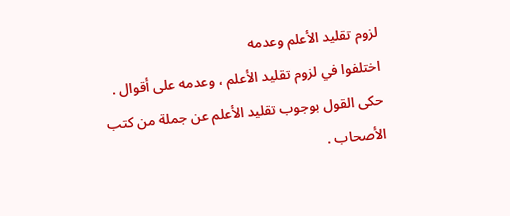لزوم تقليد الأعلم وعدمه
اختلفوا في لزوم تقليد الأعلم ، وعدمه على أقوال .
حكى القول بوجوب تقليد الأعلم عن جملة من كتب الأصحاب .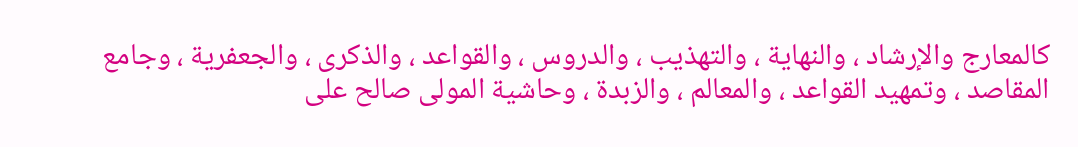كالمعارج والإرشاد ، والنهاية ، والتهذيب ، والدروس ، والقواعد ، والذكرى ، والجعفرية ، وجامع المقاصد ، وتمهيد القواعد ، والمعالم ، والزبدة ، وحاشية المولى صالح على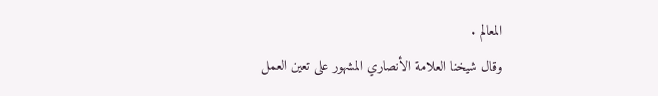المعالم .
وقال شيخنا العلامة الأنصاري المشهور على تعين العمل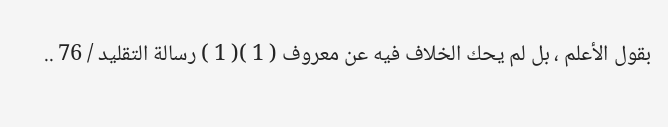بقول الأعلم ، بل لم يحك الخلاف فيه عن معروف ( 1 )( 1 ) رسالة التقليد / 76 ..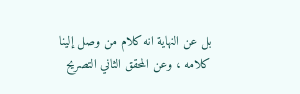بل عن النهاية انه كلام من وصل إلينا كلامه ، وعن المحقق الثاني التصريح